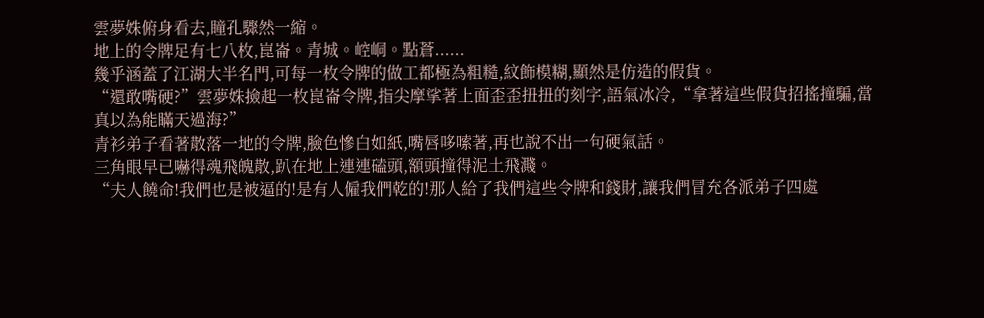雲夢姝俯身看去,瞳孔驟然一縮。
地上的令牌足有七八枚,崑崙。青城。崆峒。點蒼......
幾乎涵蓋了江湖大半名門,可每一枚令牌的做工都極為粗糙,紋飾模糊,顯然是仿造的假貨。
“還敢嘴硬?”雲夢姝撿起一枚崑崙令牌,指尖摩挲著上面歪歪扭扭的刻字,語氣冰冷,“拿著這些假貨招搖撞騙,當真以為能瞞天過海?”
青衫弟子看著散落一地的令牌,臉色慘白如紙,嘴唇哆嗦著,再也說不出一句硬氣話。
三角眼早已嚇得魂飛魄散,趴在地上連連磕頭,額頭撞得泥土飛濺。
“夫人饒命!我們也是被逼的!是有人僱我們乾的!那人給了我們這些令牌和錢財,讓我們冒充各派弟子四處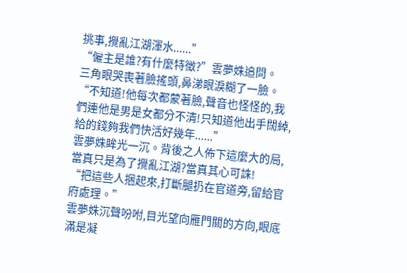挑事,攪亂江湖渾水......”
“僱主是誰?有什麼特徵?”雲夢姝追問。
三角眼哭喪著臉搖頭,鼻涕眼淚糊了一臉。
“不知道!他每次都蒙著臉,聲音也怪怪的,我們連他是男是女都分不清!只知道他出手闊綽,給的錢夠我們快活好幾年......”
雲夢姝眸光一沉。背後之人佈下這麼大的局,當真只是為了攪亂江湖?當真其心可誅!
“把這些人捆起來,打斷腿扔在官道旁,留給官府處理。”
雲夢姝沉聲吩咐,目光望向雁門關的方向,眼底滿是凝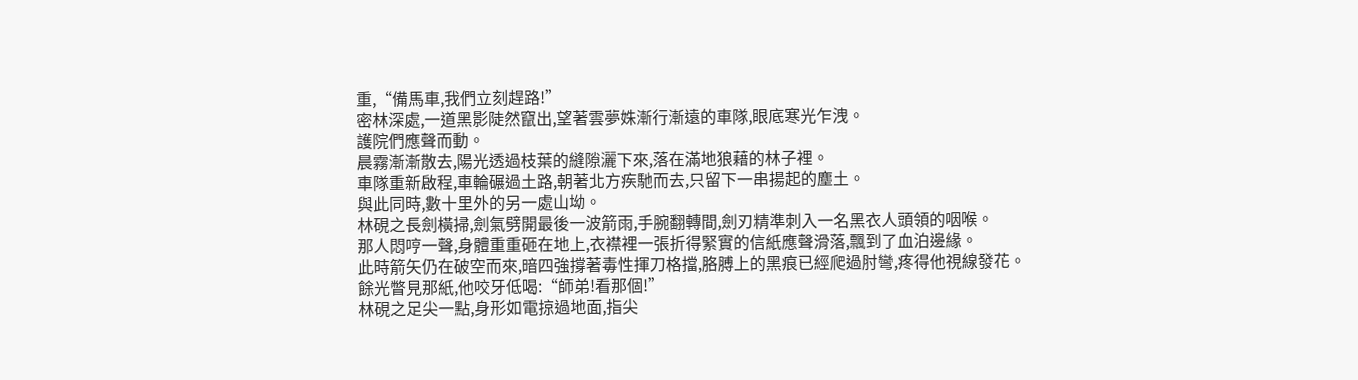重,“備馬車,我們立刻趕路!”
密林深處,一道黑影陡然竄出,望著雲夢姝漸行漸遠的車隊,眼底寒光乍洩。
護院們應聲而動。
晨霧漸漸散去,陽光透過枝葉的縫隙灑下來,落在滿地狼藉的林子裡。
車隊重新啟程,車輪碾過土路,朝著北方疾馳而去,只留下一串揚起的塵土。
與此同時,數十里外的另一處山坳。
林硯之長劍橫掃,劍氣劈開最後一波箭雨,手腕翻轉間,劍刃精準刺入一名黑衣人頭領的咽喉。
那人悶哼一聲,身體重重砸在地上,衣襟裡一張折得緊實的信紙應聲滑落,飄到了血泊邊緣。
此時箭矢仍在破空而來,暗四強撐著毒性揮刀格擋,胳膊上的黑痕已經爬過肘彎,疼得他視線發花。
餘光瞥見那紙,他咬牙低喝:“師弟!看那個!”
林硯之足尖一點,身形如電掠過地面,指尖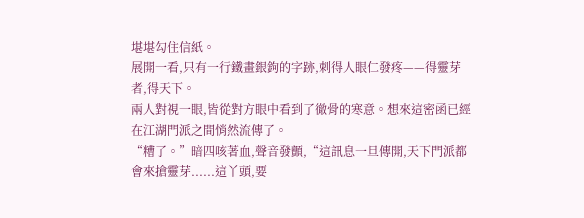堪堪勾住信紙。
展開一看,只有一行鐵畫銀鉤的字跡,刺得人眼仁發疼——得靈芽者,得天下。
兩人對視一眼,皆從對方眼中看到了徹骨的寒意。想來這密函已經在江湖門派之間悄然流傳了。
“糟了。”暗四咳著血,聲音發顫,“這訊息一旦傳開,天下門派都會來搶靈芽......這丫頭,要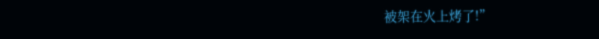被架在火上烤了!”